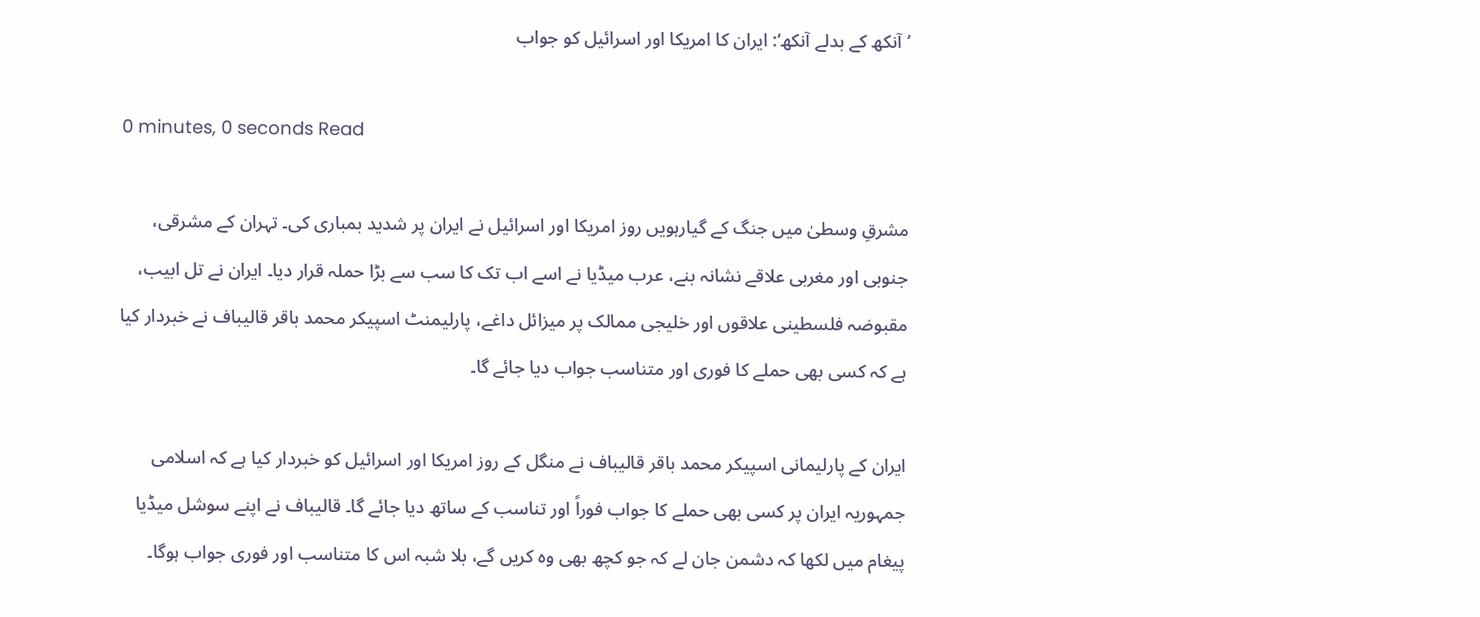’آنکھ کے بدلے آنکھ‘: ایران کا امریکا اور اسرائیل کو جواب

0 minutes, 0 seconds Read

مشرقِ وسطیٰ میں جنگ کے گیارہویں روز امریکا اور اسرائیل نے ایران پر شدید بمباری کی۔ تہران کے مشرقی، جنوبی اور مغربی علاقے نشانہ بنے، عرب میڈیا نے اسے اب تک کا سب سے بڑا حملہ قرار دیا۔ ایران نے تل ابیب، مقبوضہ فلسطینی علاقوں اور خلیجی ممالک پر میزائل داغے، پارلیمنٹ اسپیکر محمد باقر قالیباف نے خبردار کیا ہے کہ کسی بھی حملے کا فوری اور متناسب جواب دیا جائے گا۔

ایران کے پارلیمانی اسپیکر محمد باقر قالیباف نے منگل کے روز امریکا اور اسرائیل کو خبردار کیا ہے کہ اسلامی جمہوریہ ایران پر کسی بھی حملے کا جواب فوراً اور تناسب کے ساتھ دیا جائے گا۔ قالیباف نے اپنے سوشل میڈیا پیغام میں لکھا کہ دشمن جان لے کہ جو کچھ بھی وہ کریں گے، بلا شبہ اس کا متناسب اور فوری جواب ہوگا۔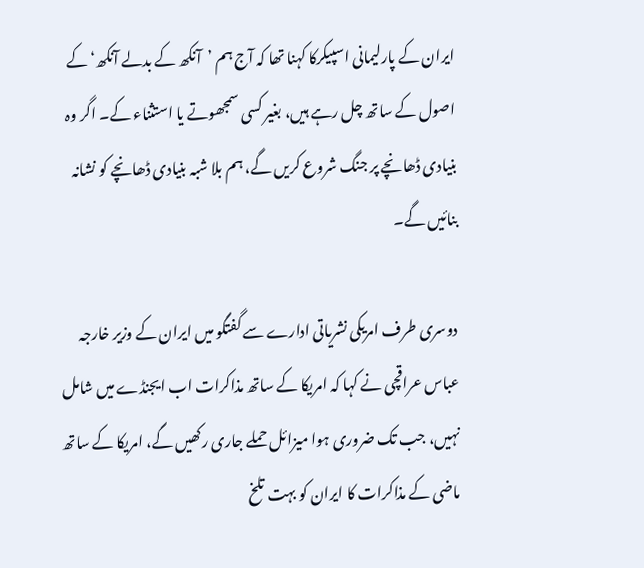ایران کے پارلیمانی اسپیکرکا کہنا تھا کہ آج ہم ’آنکھ کے بدلے آنکھ‘ کے اصول کے ساتھ چل رہے ہیں، بغیر کسی سمجھوتے یا استثناء کے۔ اگر وہ بنیادی ڈھانچے پر جنگ شروع کریں گے، ہم بلا شبہ بنیادی ڈھانچے کو نشانہ بنائیں گے۔

دوسری طرف امریکی نشریاتی ادارے سے گفتگو میں ایران کے وزیر خارجہ عباس عراقچی نے کہا کہ امریکا کے ساتھ مذاکرات اب ایجنڈے میں شامل نہیں، جب تک ضروری ہوا میزائل حملے جاری رکھیں گے، امریکا کے ساتھ ماضی کے مذاکرات کا ایران کو بہت تلخ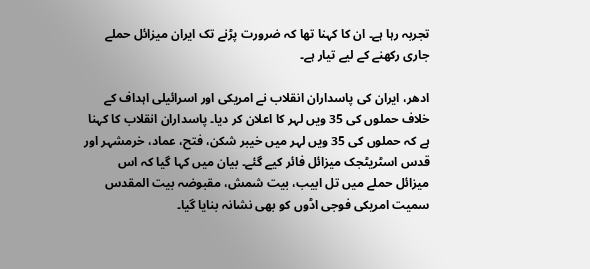تجربہ رہا ہے۔ ان کا کہنا تھا کہ ضرورت پڑنے تک ایران میزائل حملے جاری رکھنے کے لیے تیار ہے۔

ادھر، ایران کی پاسداران انقلاب نے امریکی اور اسرائیلی اہداف کے خلاف حملوں کی 35 ویں لہر کا اعلان کر دیا۔ پاسداران انقلاب کا کہنا ہے کہ حملوں کی 35 ویں لہر میں خیبر شکن، فتح، عماد، خرمشہر اور قدس اسٹریٹجک میزائل فائر کیے گئے۔ بیان میں کہا گیا کہ اس میزائل حملے میں تل ابیب، بیت شمش، مقبوضہ بیت المقدس سمیت امریکی فوجی اڈوں کو بھی نشانہ بنایا گیا۔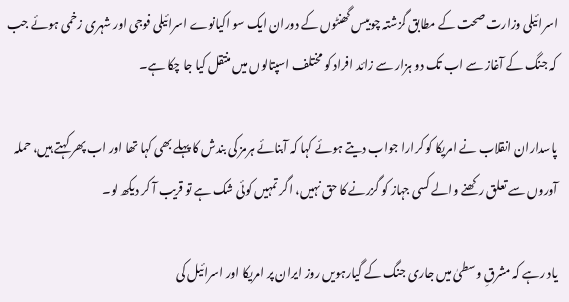اسرائیلی وزارت صحت کے مطابق گزشتہ چوبیس گھنٹوں کے دوران ایک سو اکیانوے اسرائیلی فوجی اور شہری زخمی ہوئے جب کہ جنگ کے آغاز سے اب تک دو ہزار سے زائد افراد کو مختلف اسپتالوں میں منتقل کیا جا چکا ہے۔

پاسداران انقلاب نے امریکا کو کرارا جواب دیتے ہوئے کہا کہ آبنائے ہرمز کی بندش کا پہلے بھی کہا تھا اور اب پھر کہتے ہیں، حملہ آوروں سے تعلق رکھنے والے کسی جہاز کو گزرنے کا حق نہیں، اگر تمہیں کوئی شک ہے تو قریب آ کر دیکھ لو۔

یاد رہے کہ مشرقِ وسطیٰ میں جاری جنگ کے گیارہویں روز ایران پر امریکا اور اسرائیل کی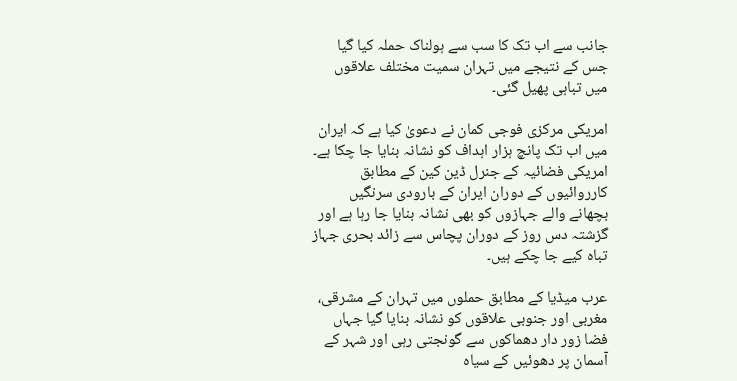جانب سے اب تک کا سب سے ہولناک حملہ کیا گیا جس کے نتیجے میں تہران سمیت مختلف علاقوں میں تباہی پھیل گئی۔

امریکی مرکزی فوجی کمان نے دعویٰ کیا ہے کہ ایران میں اب تک پانچ ہزار اہداف کو نشانہ بنایا جا چکا ہے۔ امریکی فضائیہ کے جنرل ڈین کین کے مطابق کارروائیوں کے دوران ایران کے بارودی سرنگیں بچھانے والے جہازوں کو بھی نشانہ بنایا جا رہا ہے اور گزشتہ دس روز کے دوران پچاس سے زائد بحری جہاز تباہ کیے جا چکے ہیں۔

عرب میڈیا کے مطابق حملوں میں تہران کے مشرقی، مغربی اور جنوبی علاقوں کو نشانہ بنایا گیا جہاں فضا زور دار دھماکوں سے گونجتی رہی اور شہر کے آسمان پر دھوئیں کے سیاہ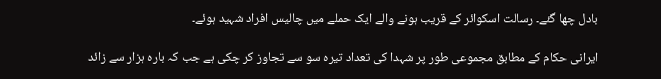بادل چھا گئے۔ رسالت اسکوائر کے قریب ہونے والے ایک حملے میں چالیس افراد شہید ہوئے۔

ایرانی حکام کے مطابق مجموعی طور پر شہدا کی تعداد تیرہ سو سے تجاوز کر چکی ہے جب کہ بارہ ہزار سے زائد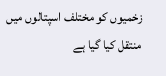زخمیوں کو مختلف اسپتالوں میں منتقل کیا گیا ہے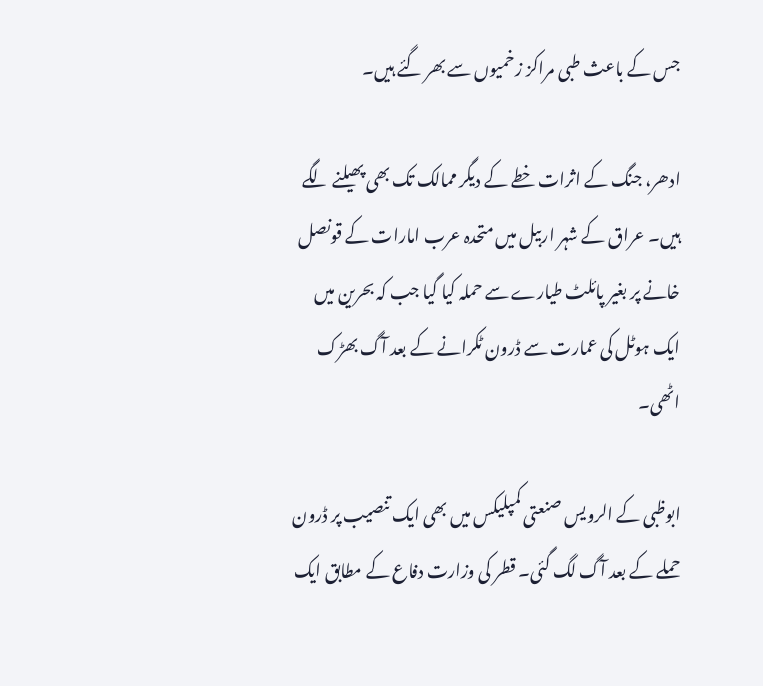جس کے باعث طبی مراکز زخمیوں سے بھر گئے ہیں۔

ادھر، جنگ کے اثرات خطے کے دیگر ممالک تک بھی پھیلنے لگے ہیں۔ عراق کے شہر اربیل میں متحدہ عرب امارات کے قونصل خانے پر بغیر پائلٹ طیارے سے حملہ کیا گیا جب کہ بحرین میں ایک ہوٹل کی عمارت سے ڈرون ٹکرانے کے بعد آگ بھڑک اٹھی۔

ابوظبی کے الرویس صنعتی کمپلیکس میں بھی ایک تنصیب پر ڈرون حملے کے بعد آگ لگ گئی۔ قطر کی وزارت دفاع کے مطابق ایک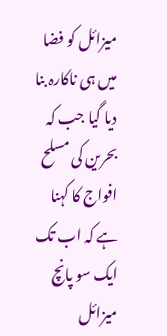میزائل کو فضا میں ہی ناکارہ بنا دیا گیا جب کہ بحرین کی مسلح افواج کا کہنا ہے کہ اب تک ایک سو پانچ میزائل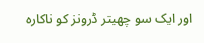اور ایک سو چھیتر ڈرونز کو ناکارہ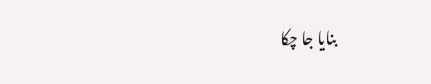بنایا جا چکا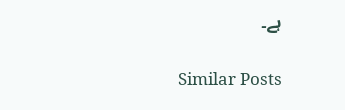ہے۔

Similar Posts